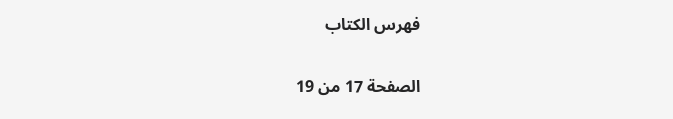فهرس الكتاب

الصفحة 17 من 19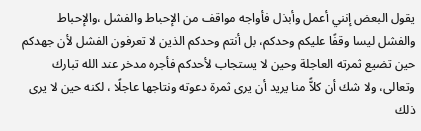يقول البعض إنني أعمل وأبذل فأواجه مواقف من الإحباط والفشل ،والإحباط والفشل ليسا وقفًا عليكم وحدكم، بل أنتم وحدكم الذين لا تعرفون الفشل لأن جهدكم حين تضيع ثمرته العاجلة وحين لا يستجاب لأحدكم فأجره مدخر عند الله تبارك وتعالى، ولا شك أن كلاًّ منا يريد أن يرى ثمرة دعوته ونتاجها عاجلًا ، لكنه حين لا يرى ذلك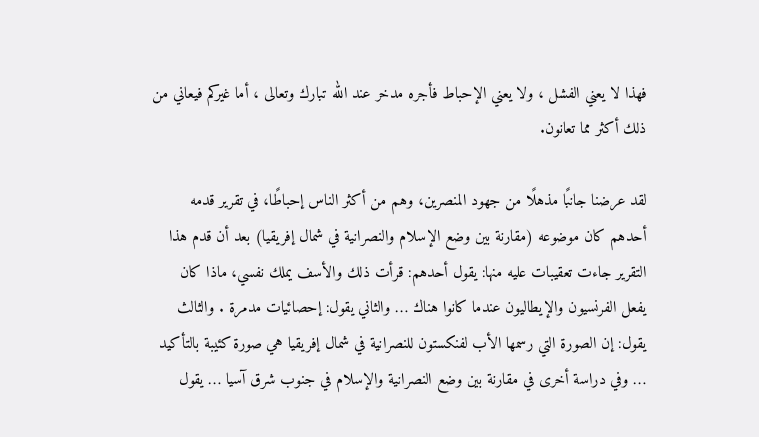فهذا لا يعني الفشل ، ولا يعني الإحباط فأجره مدخر عند الله تبارك وتعالى ، أما غيركم فيعاني من ذلك أكثر مما تعانون.

لقد عرضنا جانبًا مذهلًا من جهود المنصرين، وهم من أكثر الناس إحباطًا، في تقرير قدمه أحدهم كان موضوعه (مقارنة بين وضع الإسلام والنصرانية في شمال إفريقيا) بعد أن قدم هذا التقرير جاءت تعقيبات عليه منها: يقول أحدهم: قرأت ذلك والأسف يملك نفسي، ماذا كان يفعل الفرنسيون والإيطاليون عندما كانوا هناك … والثاني يقول: إحصائيات مدمرة . والثالث يقول: إن الصورة التي رسمها الأب لفنكستون للنصرانية في شمال إفريقيا هي صورة كئيبة بالتأكيد … وفي دراسة أخرى في مقارنة بين وضع النصرانية والإسلام في جنوب شرق آسيا … يقول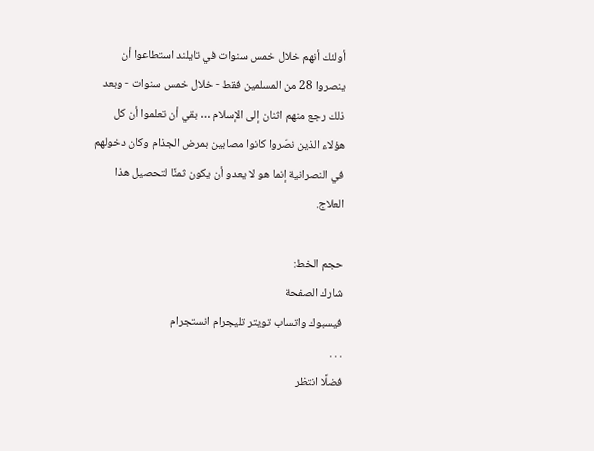أولئك أنهم خلال خمس سنوات في تايلند استطاعوا أن ينصروا 28 من المسلمين فقط - خلال خمس سنوات - وبعد ذلك رجع منهم اثنان إلى الإسلام … بقي أن تعلموا أن كل هؤلاء الذين نصّروا كانوا مصابين بمرض الجذام وكان دخولهم في النصرانية إنما هو لا يعدو أن يكون ثمنًا لتحصيل هذا العلاج.

حجم الخط:
شارك الصفحة
فيسبوك واتساب تويتر تليجرام انستجرام
. . .
فضلًا انتظر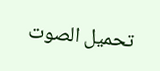تحميل الصوت